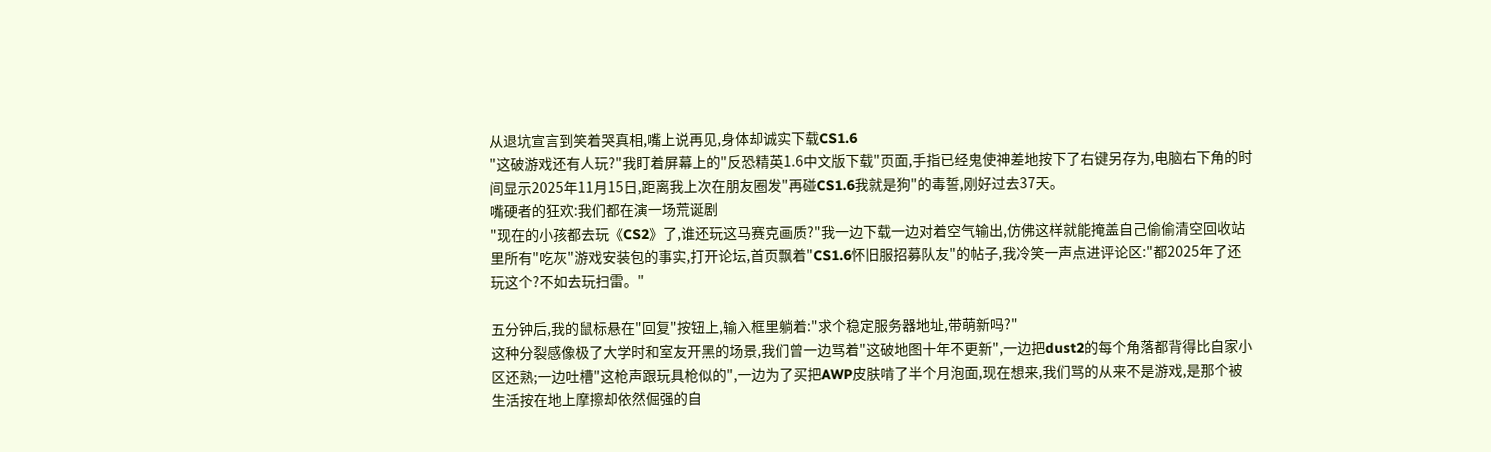从退坑宣言到笑着哭真相,嘴上说再见,身体却诚实下载CS1.6
"这破游戏还有人玩?"我盯着屏幕上的"反恐精英1.6中文版下载"页面,手指已经鬼使神差地按下了右键另存为,电脑右下角的时间显示2025年11月15日,距离我上次在朋友圈发"再碰CS1.6我就是狗"的毒誓,刚好过去37天。
嘴硬者的狂欢:我们都在演一场荒诞剧
"现在的小孩都去玩《CS2》了,谁还玩这马赛克画质?"我一边下载一边对着空气输出,仿佛这样就能掩盖自己偷偷清空回收站里所有"吃灰"游戏安装包的事实,打开论坛,首页飘着"CS1.6怀旧服招募队友"的帖子,我冷笑一声点进评论区:"都2025年了还玩这个?不如去玩扫雷。"

五分钟后,我的鼠标悬在"回复"按钮上,输入框里躺着:"求个稳定服务器地址,带萌新吗?"
这种分裂感像极了大学时和室友开黑的场景,我们曾一边骂着"这破地图十年不更新",一边把dust2的每个角落都背得比自家小区还熟;一边吐槽"这枪声跟玩具枪似的",一边为了买把AWP皮肤啃了半个月泡面,现在想来,我们骂的从来不是游戏,是那个被生活按在地上摩擦却依然倔强的自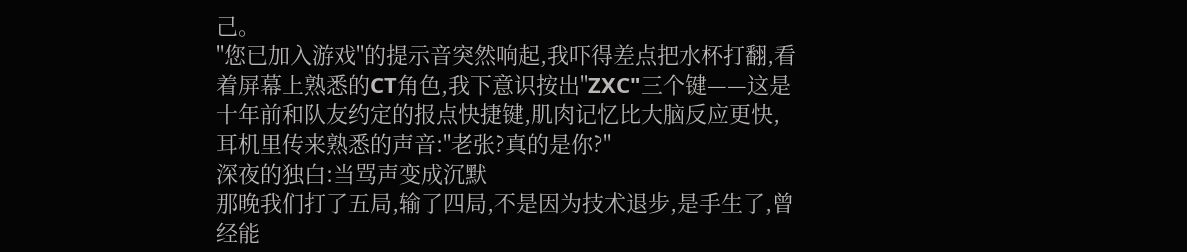己。
"您已加入游戏"的提示音突然响起,我吓得差点把水杯打翻,看着屏幕上熟悉的CT角色,我下意识按出"ZXC"三个键——这是十年前和队友约定的报点快捷键,肌肉记忆比大脑反应更快,耳机里传来熟悉的声音:"老张?真的是你?"
深夜的独白:当骂声变成沉默
那晚我们打了五局,输了四局,不是因为技术退步,是手生了,曾经能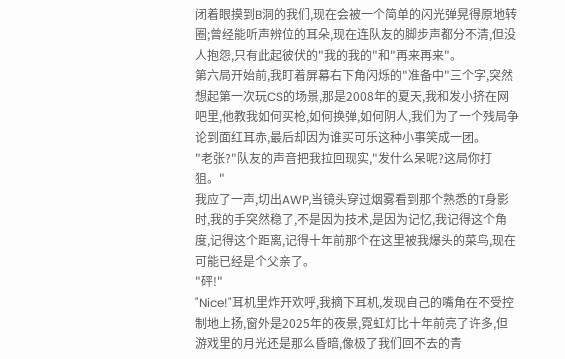闭着眼摸到B洞的我们,现在会被一个简单的闪光弹晃得原地转圈;曾经能听声辨位的耳朵,现在连队友的脚步声都分不清,但没人抱怨,只有此起彼伏的"我的我的"和"再来再来"。
第六局开始前,我盯着屏幕右下角闪烁的"准备中"三个字,突然想起第一次玩CS的场景,那是2008年的夏天,我和发小挤在网吧里,他教我如何买枪,如何换弹,如何阴人,我们为了一个残局争论到面红耳赤,最后却因为谁买可乐这种小事笑成一团。
"老张?"队友的声音把我拉回现实,"发什么呆呢?这局你打狙。"
我应了一声,切出AWP,当镜头穿过烟雾看到那个熟悉的T身影时,我的手突然稳了,不是因为技术,是因为记忆,我记得这个角度,记得这个距离,记得十年前那个在这里被我爆头的菜鸟,现在可能已经是个父亲了。
"砰!"
"Nice!"耳机里炸开欢呼,我摘下耳机,发现自己的嘴角在不受控制地上扬,窗外是2025年的夜景,霓虹灯比十年前亮了许多,但游戏里的月光还是那么昏暗,像极了我们回不去的青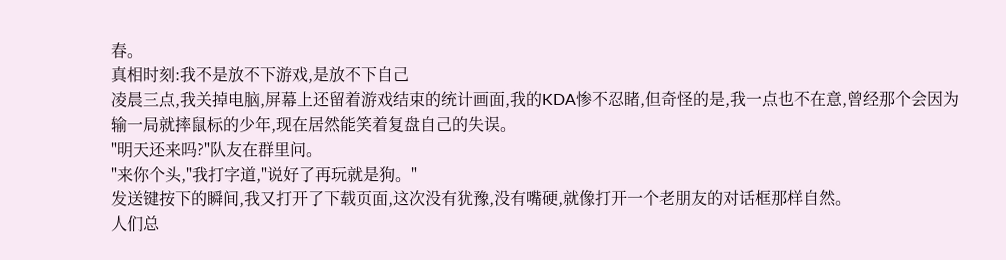春。
真相时刻:我不是放不下游戏,是放不下自己
凌晨三点,我关掉电脑,屏幕上还留着游戏结束的统计画面,我的KDA惨不忍睹,但奇怪的是,我一点也不在意,曾经那个会因为输一局就摔鼠标的少年,现在居然能笑着复盘自己的失误。
"明天还来吗?"队友在群里问。
"来你个头,"我打字道,"说好了再玩就是狗。"
发送键按下的瞬间,我又打开了下载页面,这次没有犹豫,没有嘴硬,就像打开一个老朋友的对话框那样自然。
人们总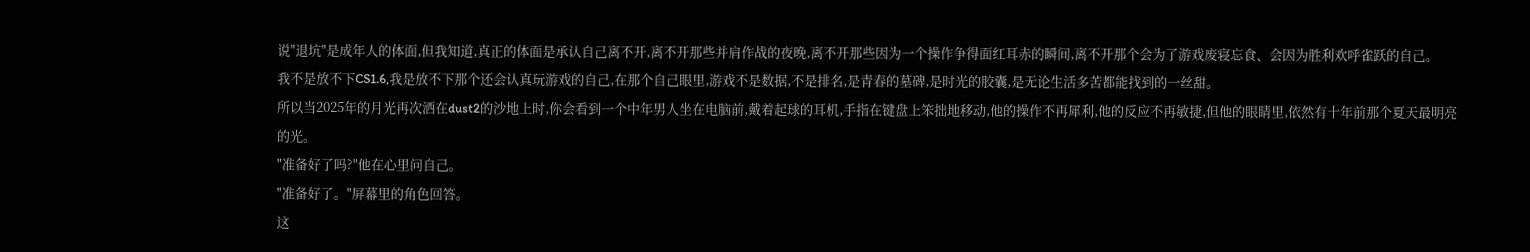说"退坑"是成年人的体面,但我知道,真正的体面是承认自己离不开,离不开那些并肩作战的夜晚,离不开那些因为一个操作争得面红耳赤的瞬间,离不开那个会为了游戏废寝忘食、会因为胜利欢呼雀跃的自己。
我不是放不下CS1.6,我是放不下那个还会认真玩游戏的自己,在那个自己眼里,游戏不是数据,不是排名,是青春的墓碑,是时光的胶囊,是无论生活多苦都能找到的一丝甜。
所以当2025年的月光再次洒在dust2的沙地上时,你会看到一个中年男人坐在电脑前,戴着起球的耳机,手指在键盘上笨拙地移动,他的操作不再犀利,他的反应不再敏捷,但他的眼睛里,依然有十年前那个夏天最明亮的光。
"准备好了吗?"他在心里问自己。
"准备好了。"屏幕里的角色回答。
这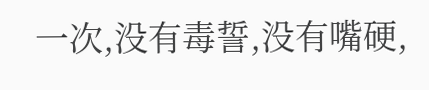一次,没有毒誓,没有嘴硬,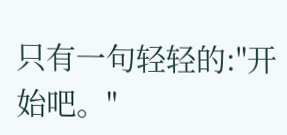只有一句轻轻的:"开始吧。"